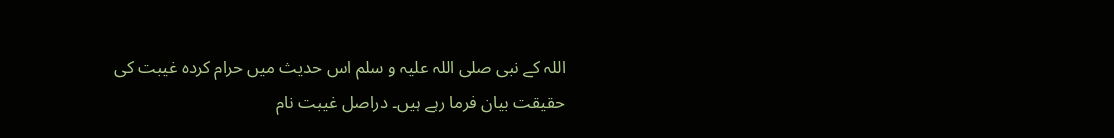اللہ کے نبی صلی اللہ علیہ و سلم اس حدیث میں حرام كرده غیبت کی حقیقت بیان فرما رہے ہیں۔ دراصل غیبت نام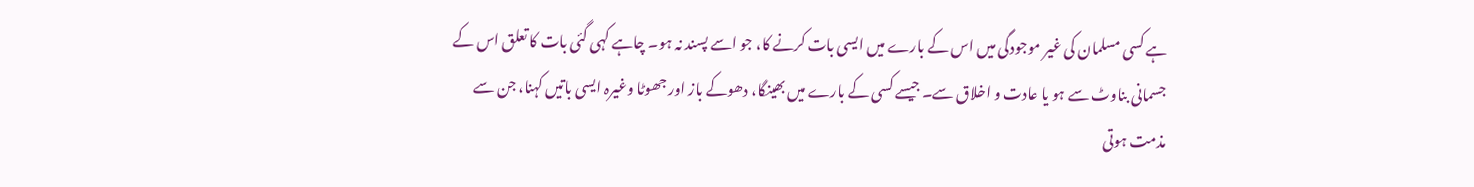ہے کسی مسلمان کی غیر موجودگی میں اس کے بارے میں ایسی بات کرنے کا، جو اسے پسند نہ ہو۔ چاہے کہی گئی بات کا تعلق اس کے جسمانی بناوٹ سے ہو یا عادت و اخلاق سے۔ جیسے کسی کے بارے میں بھینگا، دھوکے باز اور جھوٹا وغیرہ ایسی باتیں کہنا، جن سے مذمت ہوتی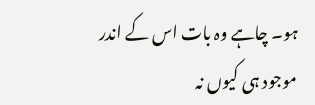ہو۔ چاہے وہ بات اس کے اندر موجود ہی کیوں نہ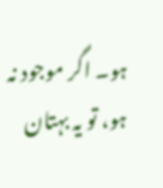ہو۔ اگر موجود نہ ہو، تو یہ بہتان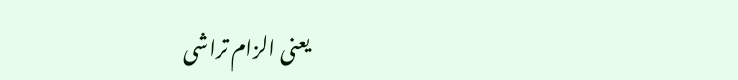یعنی الزام تراشی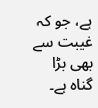ہے، جو کہ غیبت سے بھی بڑا گناہ ہے۔